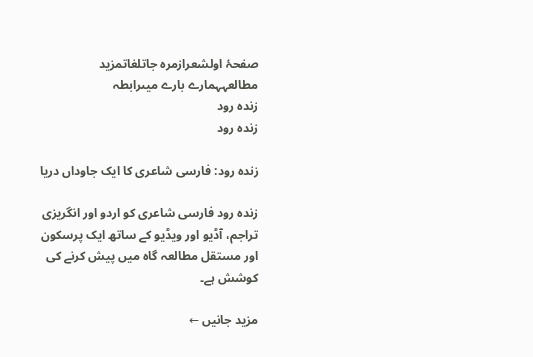صفحۂ اولشعرازمرہ جاتلغاتمزید مطالعہہمارے بارے میںرابطہ
زندہ رود
زندہ رود

زندہ رود: فارسی شاعری کا ایک جاوداں دریا

زندہ رود فارسی شاعری کو اردو اور انگریزی تراجم، آڈیو اور ویڈیو کے ساتھ ایک پرسکون اور مستقل مطالعہ گاہ میں پیش کرنے کی کوشش ہے۔

مزید جانیں ←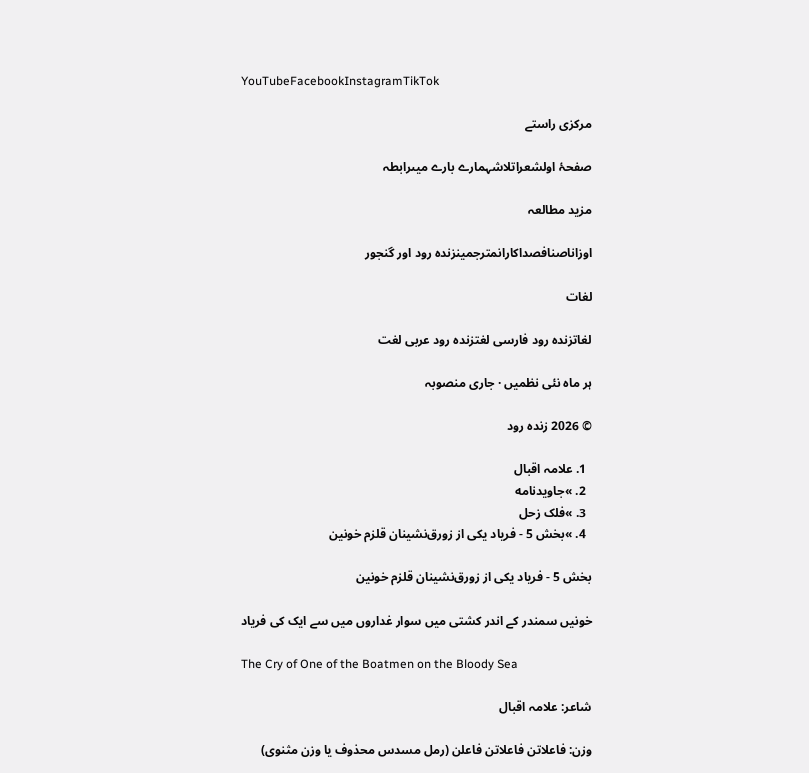YouTubeFacebookInstagramTikTok

مرکزی راستے

صفحۂ اولشعراتلاشہمارے بارے میںرابطہ

مزید مطالعہ

اوزاناصنافصداکارانمترجمینزندہ رود اور گنجور

لغات

لغاتزندہ رود فارسی لغتزندہ رود عربی لغت

ہر ماہ نئی نظمیں · جاری منصوبہ

© 2026 زندہ رود

  1. علامہ اقبال
  2. »جاویدنامه
  3. »فلک زحل
  4. »بخش 5 - فریاد یکی از زورق‌نشینان قلزم خونین

بخش 5 - فریاد یکی از زورق‌نشینان قلزم خونین

خونیں سمندر کے اندر کشتی میں سوار غداروں میں سے ایک کی فریاد

The Cry of One of the Boatmen on the Bloody Sea

شاعر: علامہ اقبال

وزن: فاعلاتن فاعلاتن فاعلن (رمل مسدس محذوف یا وزن مثنوی)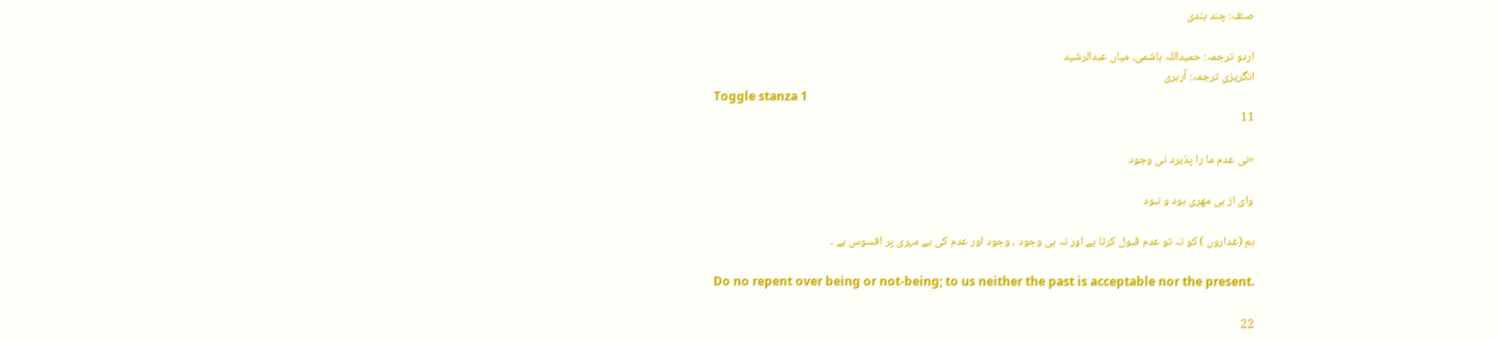صنف: چند بندی

اردو ترجمہ: حمیداللہ ہاشمی، میاں عبدالرشید
انگریزی ترجمہ: آربری
Toggle stanza 1
11

«نی عدم ما را پذیرد نی وجود

وای از بی مهری بود و نبود

ہم (غداروں ) کو نہ تو عدم قبول کرتا ہے اور نہ ہی وجود ، وجود اور عدم کی بے مہری پر افسوس ہے ۔

Do no repent over being or not-being; to us neither the past is acceptable nor the present.

22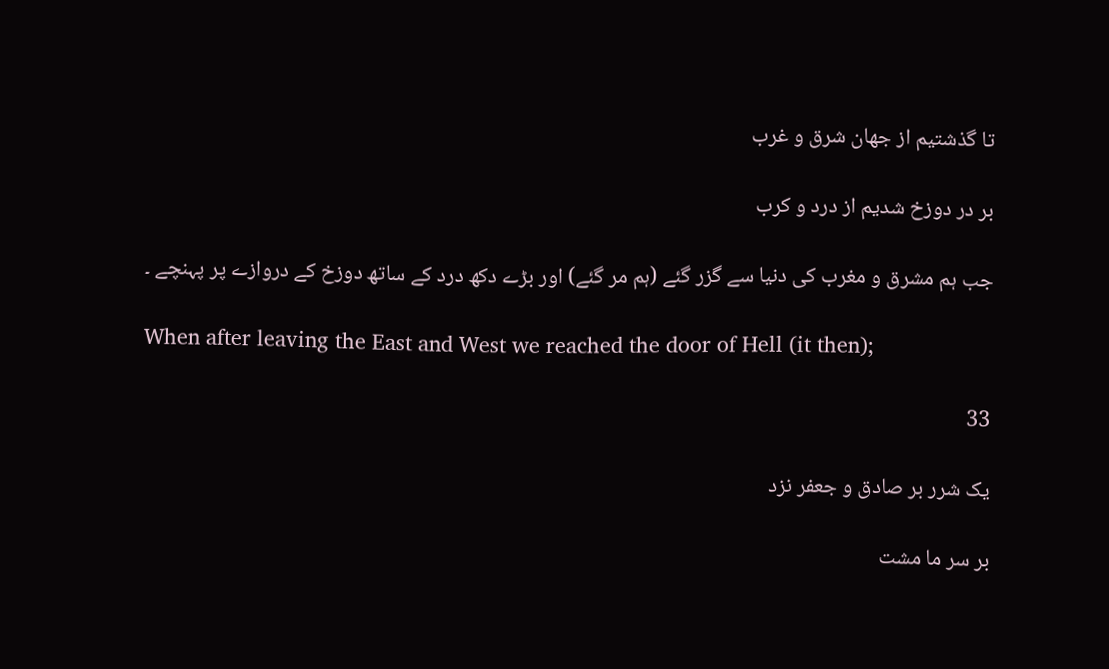تا گذشتیم از جهان شرق و غرب

بر در دوزخ شدیم از درد و کرب

جب ہم مشرق و مغرب کی دنیا سے گزر گئے (ہم مر گئے) اور بڑے دکھ درد کے ساتھ دوزخ کے دروازے پر پہنچے ۔

When after leaving the East and West we reached the door of Hell (it then);

33

یک شرر بر صادق و جعفر نزد

بر سر ما مشت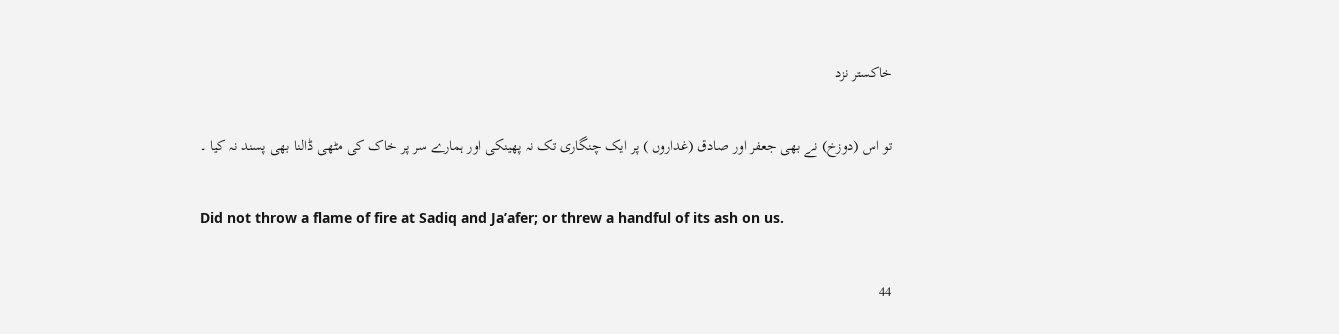خاکستر نزد

تو اس (دوزخ) نے بھی جعفر اور صادق (غداروں ) پر ایک چنگاری تک نہ پھینکی اور ہمارے سر پر خاک کی مٹھی ڈالنا بھی پسند نہ کیا ۔

Did not throw a flame of fire at Sadiq and Ja’afer; or threw a handful of its ash on us.

44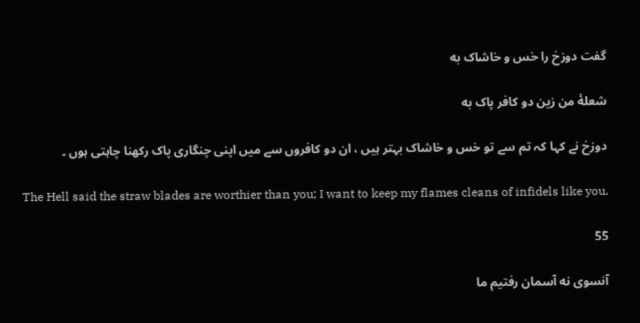گفت دوزخ را خس و خاشاک به

شعلهٔ من زین دو کافر پاک به

دوزخ نے کہا کہ تم سے تو خس و خاشاک بہتر ہیں ، ان دو کافروں سے میں اپنی چنگاری پاک رکھنا چاہتی ہوں ۔

The Hell said the straw blades are worthier than you; I want to keep my flames cleans of infidels like you.

55

آنسوی نه آسمان رفتیم ما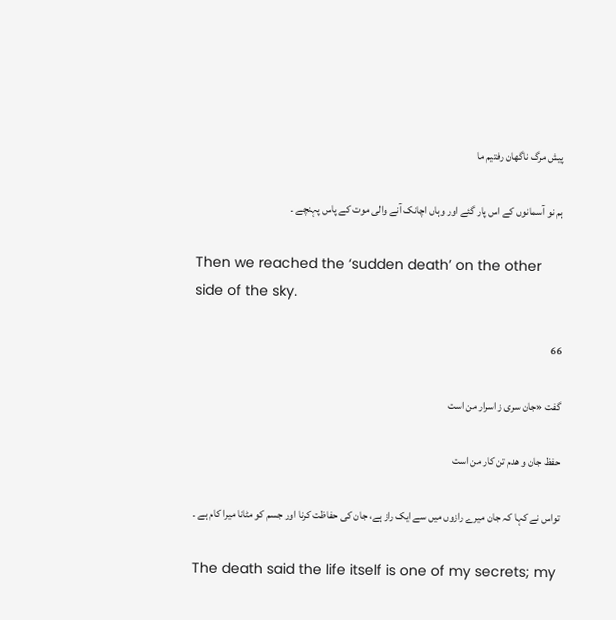پیش مرگ ناگهان رفتیم ما

ہم نو آسمانوں کے اس پار گئے اور وہاں اچانک آنے والی موت کے پاس پہنچے ۔

Then we reached the ‘sudden death’ on the other side of the sky.

66

گفت «جان سری ز اسرار من است

حفظ جان و هدم تن کار من است

تواس نے کہا کہ جان میرے رازوں میں سے ایک راز ہے، جان کی حفاظت کرنا اور جسم کو مٹانا میرا کام ہے ۔

The death said the life itself is one of my secrets; my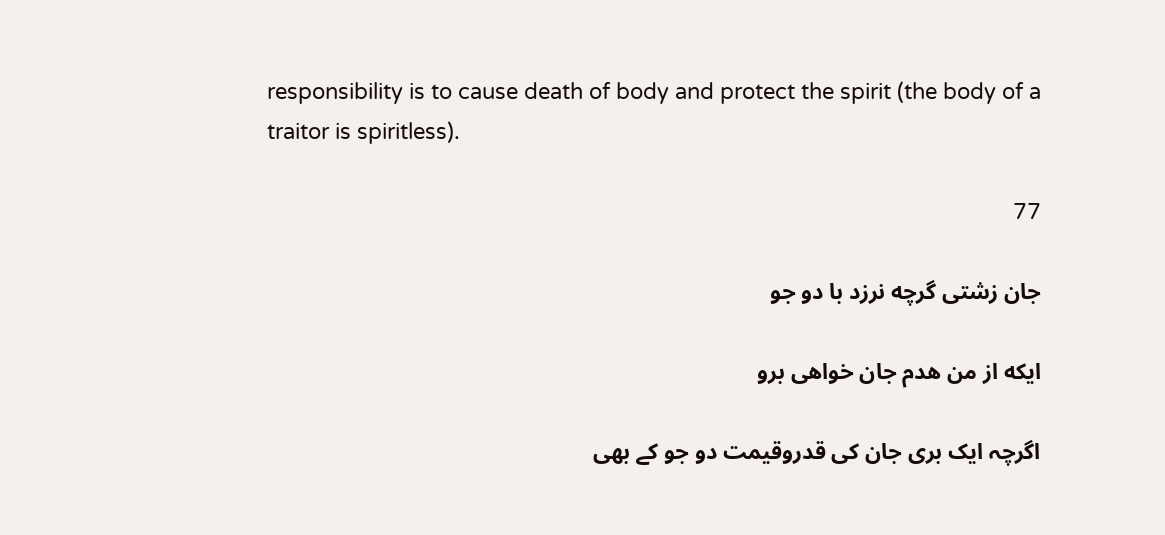responsibility is to cause death of body and protect the spirit (the body of a traitor is spiritless).

77

جان زشتی گرچه نرزد با دو جو

ایکه از من هدم جان خواهی برو

اگرچہ ایک بری جان کی قدروقیمت دو جو کے بھی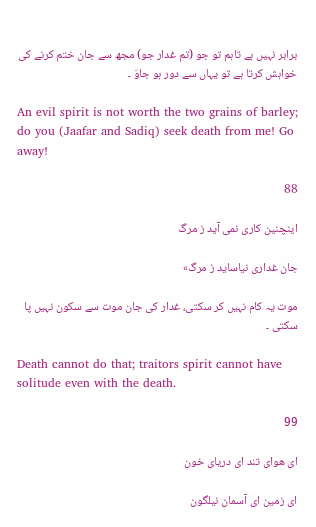برابر نہیں ہے تاہم تو جو (تم غدار جو) مجھ سے جان ختم کرنے کی خواہش کرتا ہے تو یہاں سے دور ہو جاوَ ۔

An evil spirit is not worth the two grains of barley; do you (Jaafar and Sadiq) seek death from me! Go away!

88

اینچنین کاری نمی آید ز مرگ

جان غداری نیاساید ز مرگ»

موت یہ کام نہیں کر سکتی، غدار کی جان موت سے سکون نہیں پا سکتی ۔

Death cannot do that; traitors spirit cannot have solitude even with the death.

99

ای هوای تند ای دریای خون

ای زمین ای آسمان نیلگون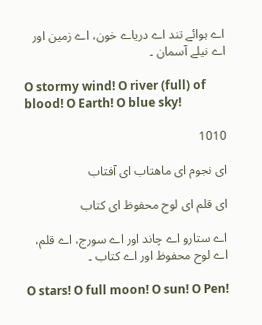اے ہوائے تند اے دریاے خون، اے زمین اور اے نیلے آسمان ۔

O stormy wind! O river (full) of blood! O Earth! O blue sky!

1010

ای نجوم ای ماهتاب ای آفتاب

ای قلم ای لوح محفوظ ای کتاب

اے ستارو اے چاند اور اے سورج، اے قلم، اے لوح محفوظ اور اے کتاب ۔

O stars! O full moon! O sun! O Pen!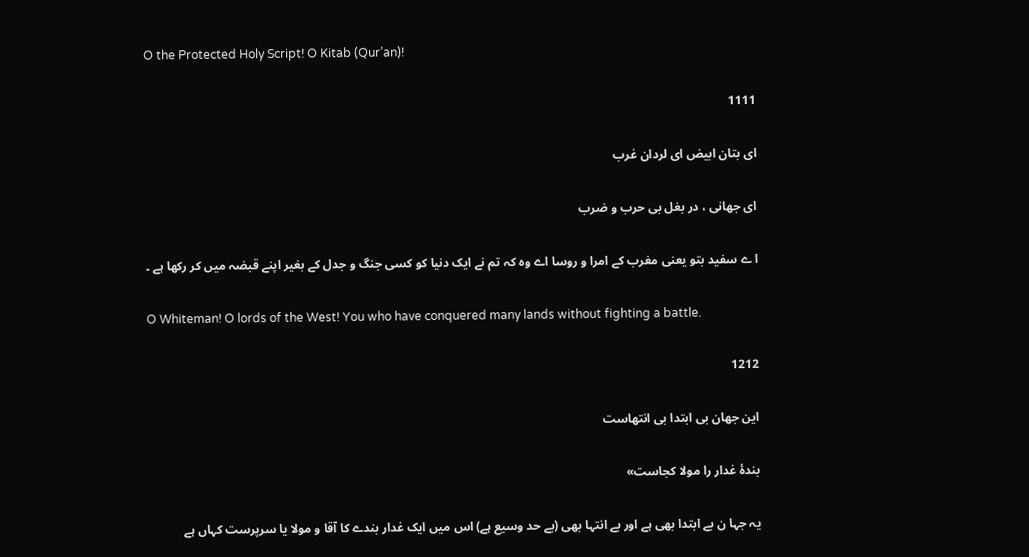O the Protected Holy Script! O Kitab (Qur’an)!

1111

ای بتان ابیض ای لردان غرب

ای جهانی ، در بغل بی حرب و ضرب

ا ے سفید بتو یعنی مغرب کے امرا و روسا اے وہ کہ تم نے ایک دنیا کو کسی جنگ و جدل کے بغیر اپنے قبضہ میں کر رکھا ہے ۔

O Whiteman! O lords of the West! You who have conquered many lands without fighting a battle.

1212

این جهان بی ابتدا بی انتهاست

بندهٔ غدار را مولا کجاست»

یہ جہا ن بے ابتدا بھی ہے اور بے انتہا بھی (بے حد وسیع ہے) اس میں ایک غدار بندے کا آقا و مولا یا سرپرست کہاں ہے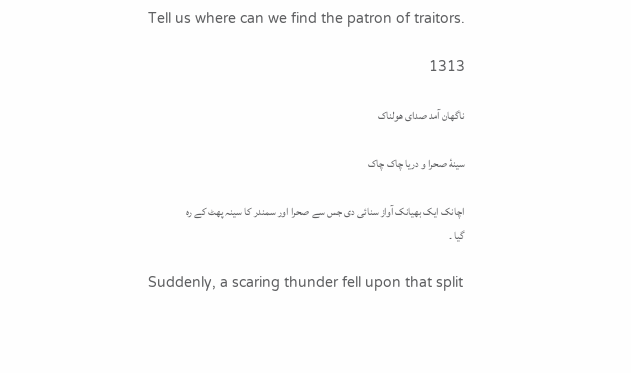Tell us where can we find the patron of traitors.

1313

ناگهان آمد صدای هولناک

سینهٔ صحرا و دریا چاک چاک

اچانک ایک بھیانک آواز سنائی دی جس سے صحرا اور سمندر کا سینہ پھٹ کے رہ گیا ۔

Suddenly, a scaring thunder fell upon that split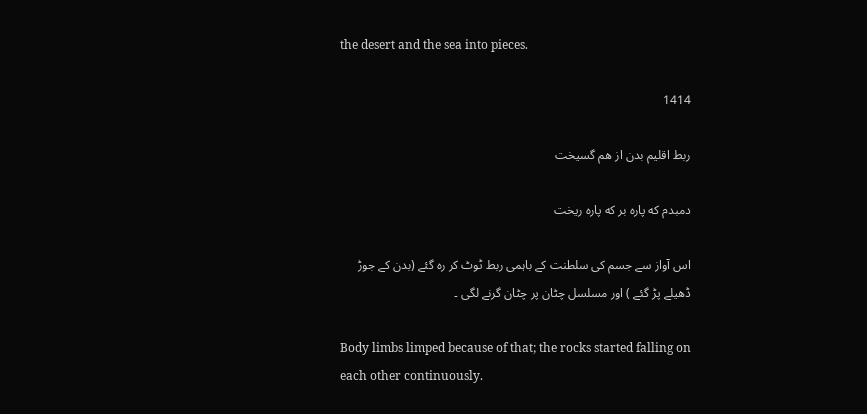the desert and the sea into pieces.

1414

ربط اقلیم بدن از هم گسیخت

دمبدم که پاره بر که پاره ریخت

اس آواز سے جسم کی سلطنت کے باہمی ربط ٹوٹ کر رہ گئے (بدن کے جوڑ ڈھیلے پڑ گئے ) اور مسلسل چٹان پر چٹان گرنے لگی ۔

Body limbs limped because of that; the rocks started falling on each other continuously.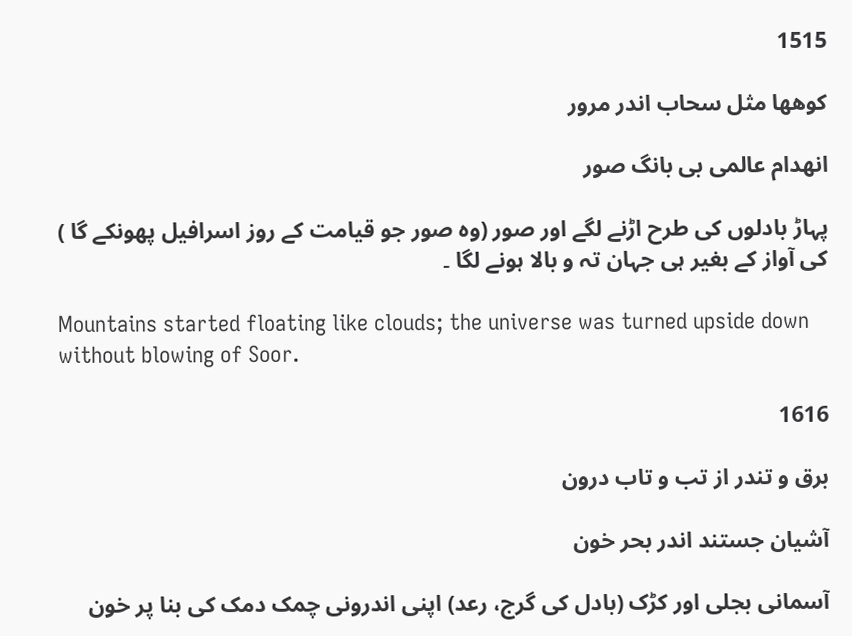1515

کوهها مثل سحاب اندر مرور

انهدام عالمی بی بانگ صور

پہاڑ بادلوں کی طرح اڑنے لگے اور صور (وہ صور جو قیامت کے روز اسرافیل پھونکے گا ) کی آواز کے بغیر ہی جہان تہ و بالا ہونے لگا ۔

Mountains started floating like clouds; the universe was turned upside down without blowing of Soor.

1616

برق و تندر از تب و تاب درون

آشیان جستند اندر بحر خون

آسمانی بجلی اور کڑک (بادل کی گرج، رعد) اپنی اندرونی چمک دمک کی بنا پر خون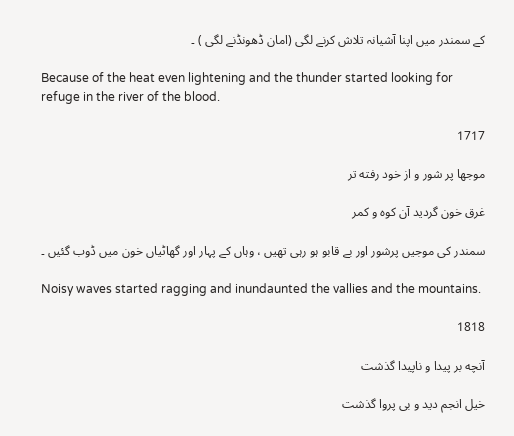کے سمندر میں اپنا آشیانہ تلاش کرنے لگی (امان ڈھونڈنے لگی ) ۔

Because of the heat even lightening and the thunder started looking for refuge in the river of the blood.

1717

موجها پر شور و از خود رفته تر

غرق خون گردید آن کوه و کمر

سمندر کی موجیں پرشور اور بے قابو ہو رہی تھیں ، وہاں کے پہار اور گھاٹیاں خون میں ڈوب گئیں ۔

Noisy waves started ragging and inundaunted the vallies and the mountains.

1818

آنچه بر پیدا و ناپیدا گذشت

خیل انجم دید و بی پروا گذشت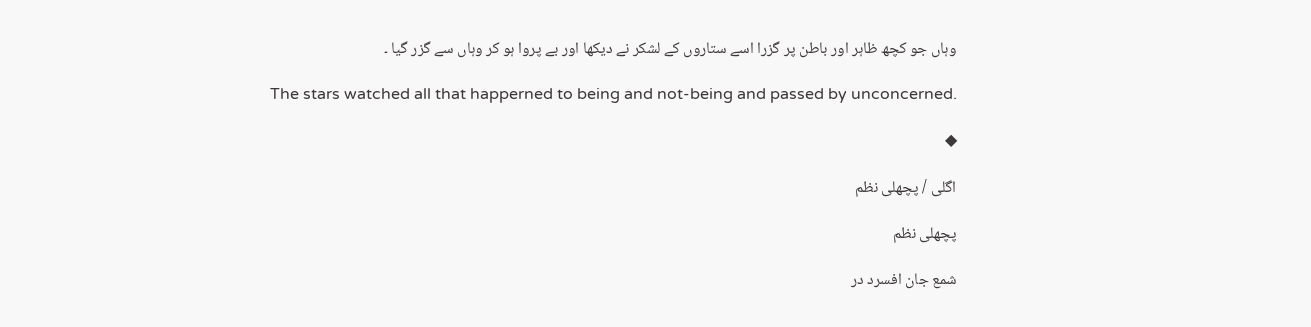وہاں جو کچھ ظاہر اور باطن پر گزرا اسے ستاروں کے لشکر نے دیکھا اور بے پروا ہو کر وہاں سے گزر گیا ۔

The stars watched all that happerned to being and not-being and passed by unconcerned.

◆

اگلی / پچھلی نظم

پچھلی نظم

شمع جان افسرد در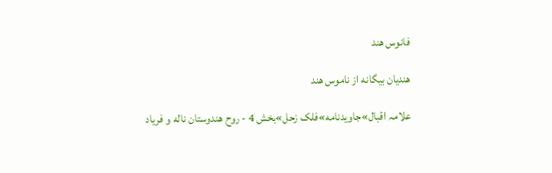فانوس هند

هندیان بیگانه از ناموس هند

علامہ اقبال»جاویدنامه»فلک زحل»بخش 4 - روح هندوستان ناله و فریاد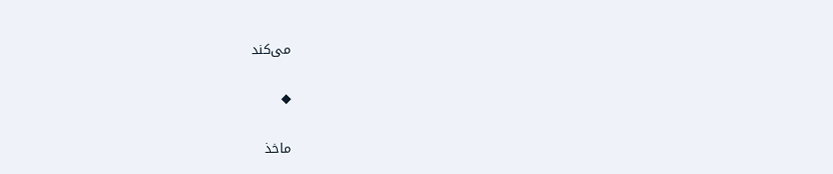می‌کند

◆

ماخذ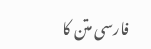فارسی متن کا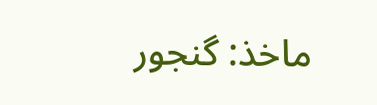ماخذ: گنجور